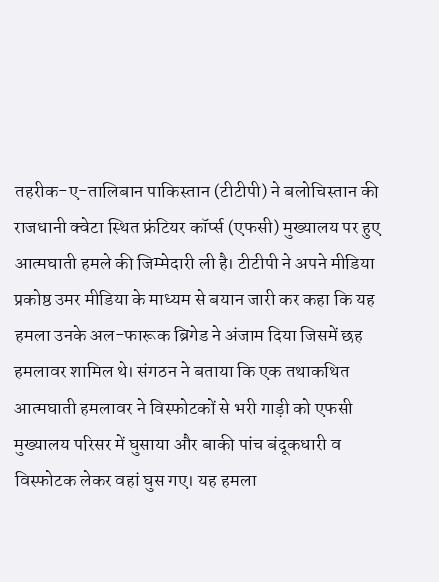तहरीक-ए-तालिबान पाकिस्तान (टीटीपी) ने बलोचिस्तान की राजधानी क्वेटा स्थित फ्रंटियर कॉर्प्स (एफसी) मुख्यालय पर हुए आत्मघाती हमले की जिम्मेदारी ली है। टीटीपी ने अपने मीडिया प्रकोष्ठ उमर मीडिया के माध्यम से बयान जारी कर कहा कि यह हमला उनके अल-फारूक ब्रिगेड ने अंजाम दिया जिसमें छह हमलावर शामिल थे। संगठन ने बताया कि एक तथाकथित आत्मघाती हमलावर ने विस्फोटकों से भरी गाड़ी को एफसी मुख्यालय परिसर में घुसाया और बाकी पांच बंदूकधारी व विस्फोटक लेकर वहां घुस गए। यह हमला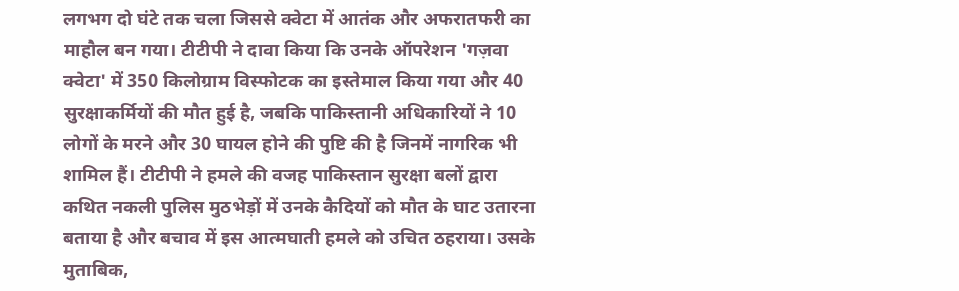लगभग दो घंटे तक चला जिससे क्वेटा में आतंक और अफरातफरी का माहौल बन गया। टीटीपी ने दावा किया कि उनके ऑपरेशन 'गज़वा क्वेटा' में 350 किलोग्राम विस्फोटक का इस्तेमाल किया गया और 40 सुरक्षाकर्मियों की मौत हुई है, जबकि पाकिस्तानी अधिकारियों ने 10 लोगों के मरने और 30 घायल होने की पुष्टि की है जिनमें नागरिक भी शामिल हैं। टीटीपी ने हमले की वजह पाकिस्तान सुरक्षा बलों द्वारा कथित नकली पुलिस मुठभेड़ों में उनके कैदियों को मौत के घाट उतारना बताया है और बचाव में इस आत्मघाती हमले को उचित ठहराया। उसके मुताबिक,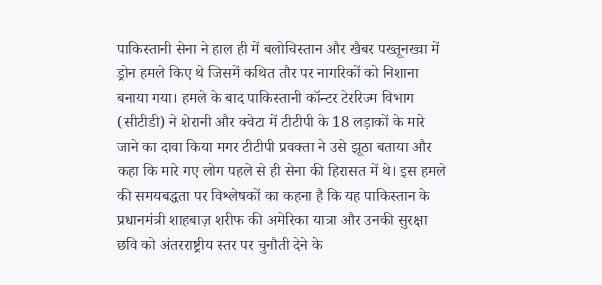पाकिस्तानी सेना ने हाल ही में बलोचिस्तान और खैबर पख्तूनख्वा में ड्रोन हमले किए थे जिसमें कथित तौर पर नागरिकों को निशाना बनाया गया। हमले के बाद पाकिस्तानी कॉन्टर टेररिज्म विभाग (सीटीडी) ने शेरानी और क्वेटा में टीटीपी के 18 लड़ाकों के मारे जाने का दावा किया मगर टीटीपी प्रवक्ता ने उसे झूठा बताया और कहा कि मारे गए लोग पहले से ही सेना की हिरासत में थे। इस हमले की समयबद्धता पर विश्लेषकों का कहना है कि यह पाकिस्तान के प्रधानमंत्री शाहबाज़ शरीफ की अमेरिका यात्रा और उनकी सुरक्षा छवि को अंतरराष्ट्रीय स्तर पर चुनौती देने के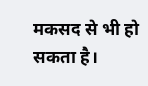मकसद से भी हो सकता है।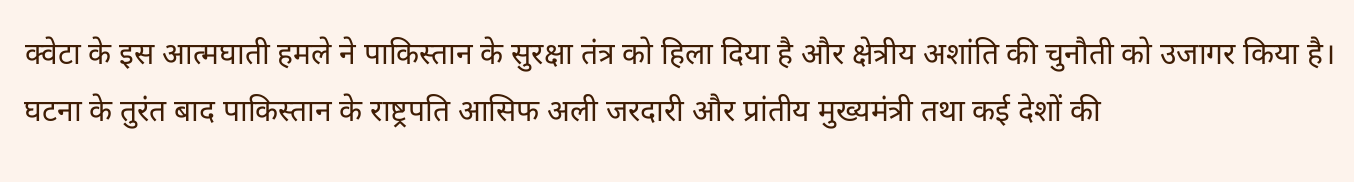क्वेटा के इस आत्मघाती हमले ने पाकिस्तान के सुरक्षा तंत्र को हिला दिया है और क्षेत्रीय अशांति की चुनौती को उजागर किया है। घटना के तुरंत बाद पाकिस्तान के राष्ट्रपति आसिफ अली जरदारी और प्रांतीय मुख्यमंत्री तथा कई देशों की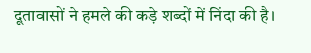दूतावासों ने हमले की कड़े शब्दों में निंदा की है।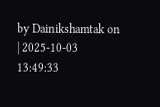by Dainikshamtak on | 2025-10-03 13:49:33